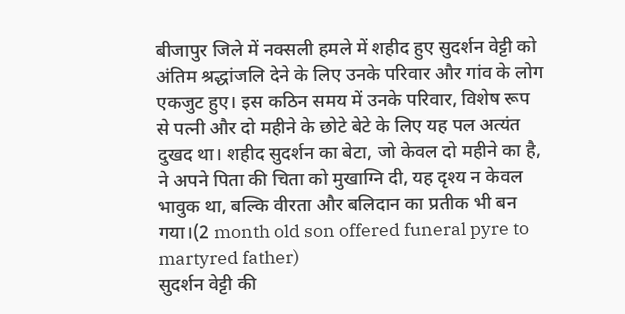बीजापुर जिले में नक्सली हमले में शहीद हुए सुदर्शन वेट्टी को अंतिम श्रद्धांजलि देने के लिए उनके परिवार और गांव के लोग एकजुट हुए। इस कठिन समय में उनके परिवार, विशेष रूप से पत्नी और दो महीने के छोटे बेटे के लिए यह पल अत्यंत दुखद था। शहीद सुदर्शन का बेटा, जो केवल दो महीने का है, ने अपने पिता की चिता को मुखाग्नि दी, यह दृश्य न केवल भावुक था, बल्कि वीरता और बलिदान का प्रतीक भी बन गया।(2 month old son offered funeral pyre to martyred father)
सुदर्शन वेट्टी की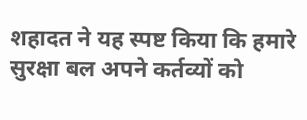शहादत ने यह स्पष्ट किया कि हमारे सुरक्षा बल अपने कर्तव्यों को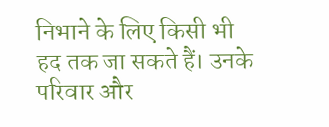निभाने के लिए किसी भी हद तक जा सकते हैं। उनके परिवार और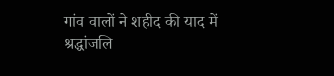गांव वालों ने शहीद की याद में श्रद्धांजलि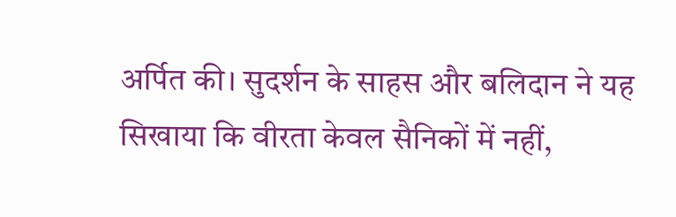अर्पित की। सुदर्शन के साहस और बलिदान ने यह सिखाया कि वीरता केवल सैनिकों में नहीं,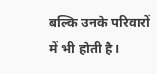बल्कि उनके परिवारों में भी होती है।